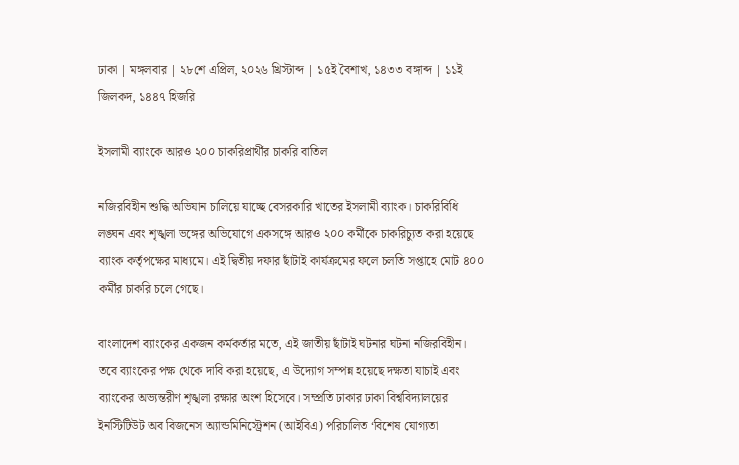ঢাকা | মঙ্গলবার | ২৮শে এপ্রিল, ২০২৬ খ্রিস্টাব্দ | ১৫ই বৈশাখ, ১৪৩৩ বঙ্গাব্দ | ১১ই জিলকদ, ১৪৪৭ হিজরি

ইসলামী ব্যাংকে আরও ২০০ চাকরিপ্রার্থীর চাকরি বাতিল

নজিরবিহীন শুদ্ধি অভিযান চালিয়ে যাচ্ছে বেসরকারি খাতের ইসলামী ব্যাংক। চাকরিবিধি লঙ্ঘন এবং শৃঙ্খলা ভঙ্গের অভিযোগে একসঙ্গে আরও ২০০ কর্মীকে চাকরিচ্যুত করা হয়েছে ব্যাংক কর্তৃপক্ষের মাধ্যমে। এই দ্বিতীয় দফার ছাঁটাই কার্যক্রমের ফলে চলতি সপ্তাহে মোট ৪০০ কর্মীর চাকরি চলে গেছে।

বাংলাদেশ ব্যাংকের একজন কর্মকর্তার মতে, এই জাতীয় ছাঁটাই ঘটনার ঘটনা নজিরবিহীন। তবে ব্যাংকের পক্ষ থেকে দাবি করা হয়েছে, এ উদ্যোগ সম্পন্ন হয়েছে দক্ষতা যাচাই এবং ব্যাংকের অভ্যন্তরীণ শৃঙ্খলা রক্ষার অংশ হিসেবে। সম্প্রতি ঢাকার ঢাকা বিশ্ববিদ্যালয়ের ইনস্টিটিউট অব বিজনেস অ্যান্ডমিনিস্ট্রেশন (আইবিএ) পরিচালিত ‘বিশেষ যোগ্যতা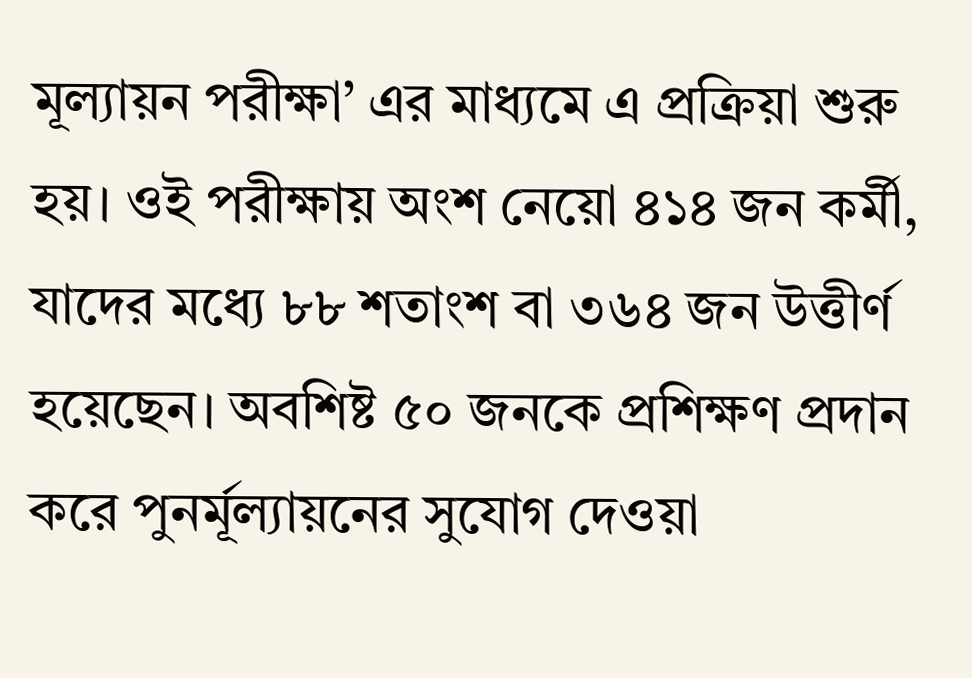মূল্যায়ন পরীক্ষা’ এর মাধ্যমে এ প্রক্রিয়া শুরু হয়। ওই পরীক্ষায় অংশ নেয়ো ৪১৪ জন কর্মী, যাদের মধ্যে ৮৮ শতাংশ বা ৩৬৪ জন উত্তীর্ণ হয়েছেন। অবশিষ্ট ৫০ জনকে প্রশিক্ষণ প্রদান করে পুনর্মূল্যায়নের সুযোগ দেওয়া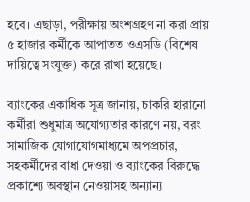হবে। এছাড়া, পরীক্ষায় অংশগ্রহণ না করা প্রায় ৫ হাজার কর্মীকে আপাতত ওএসডি (বিশেষ দায়িত্বে সংযুক্ত) করে রাখা হয়েছে।

ব্যাংকের একাধিক সূত্র জানায়, চাকরি হারানো কর্মীরা শুধুমাত্র অযোগ্যতার কারণে নয়, বরং সামাজিক যোগাযোগমাধ্যমে অপপ্রচার, সহকর্মীদের বাধা দেওয়া ও ব্যাংকের বিরুদ্ধে প্রকাশ্যে অবস্থান নেওয়াসহ অন্যান্য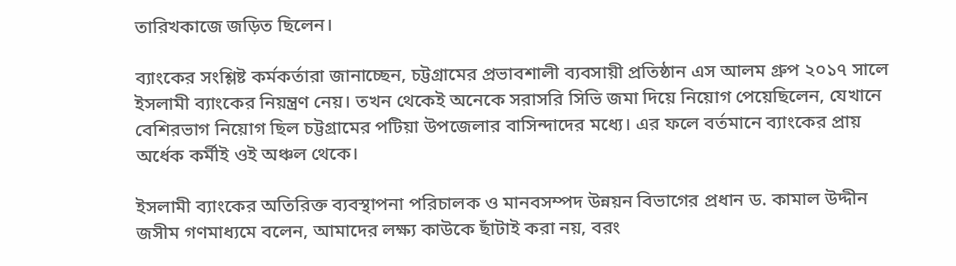তারিখকাজে জড়িত ছিলেন।

ব্যাংকের সংশ্লিষ্ট কর্মকর্তারা জানাচ্ছেন, চট্টগ্রামের প্রভাবশালী ব্যবসায়ী প্রতিষ্ঠান এস আলম গ্রুপ ২০১৭ সালে ইসলামী ব্যাংকের নিয়ন্ত্রণ নেয়। তখন থেকেই অনেকে সরাসরি সিভি জমা দিয়ে নিয়োগ পেয়েছিলেন, যেখানে বেশিরভাগ নিয়োগ ছিল চট্টগ্রামের পটিয়া উপজেলার বাসিন্দাদের মধ্যে। এর ফলে বর্তমানে ব্যাংকের প্রায় অর্ধেক কর্মীই ওই অঞ্চল থেকে।

ইসলামী ব্যাংকের অতিরিক্ত ব্যবস্থাপনা পরিচালক ও মানবসম্পদ উন্নয়ন বিভাগের প্রধান ড. কামাল উদ্দীন জসীম গণমাধ্যমে বলেন, আমাদের লক্ষ্য কাউকে ছাঁটাই করা নয়, বরং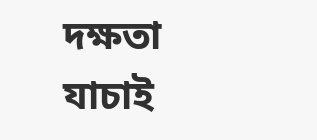দক্ষতা যাচাই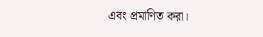এবং প্রমাণিত করা।